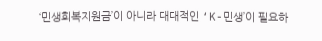‘민생회복지원금’이 아니라 대대적인 ‘K-민생’이 필요하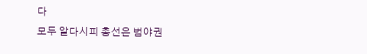다
모두 알다시피 총선은 범야권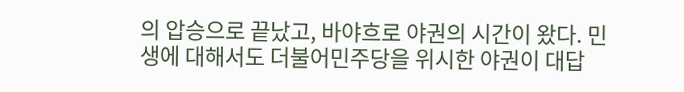의 압승으로 끝났고, 바야흐로 야권의 시간이 왔다. 민생에 대해서도 더불어민주당을 위시한 야권이 대답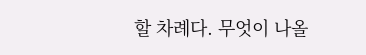할 차례다. 무엇이 나올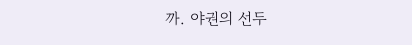까. 야권의 선두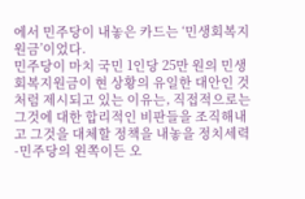에서 민주당이 내놓은 카드는 ‘민생회복지원금’이었다.
민주당이 마치 국민 1인당 25만 원의 민생회복지원금이 현 상황의 유일한 대안인 것처럼 제시되고 있는 이유는, 직접적으로는 그것에 대한 합리적인 비판들을 조직해내고 그것을 대체할 정책을 내놓을 정치세력-민주당의 왼쪽이든 오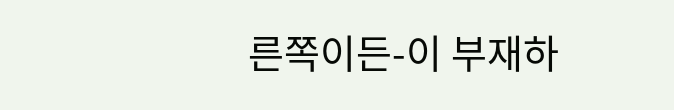른쪽이든-이 부재하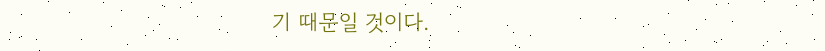기 때문일 것이다.